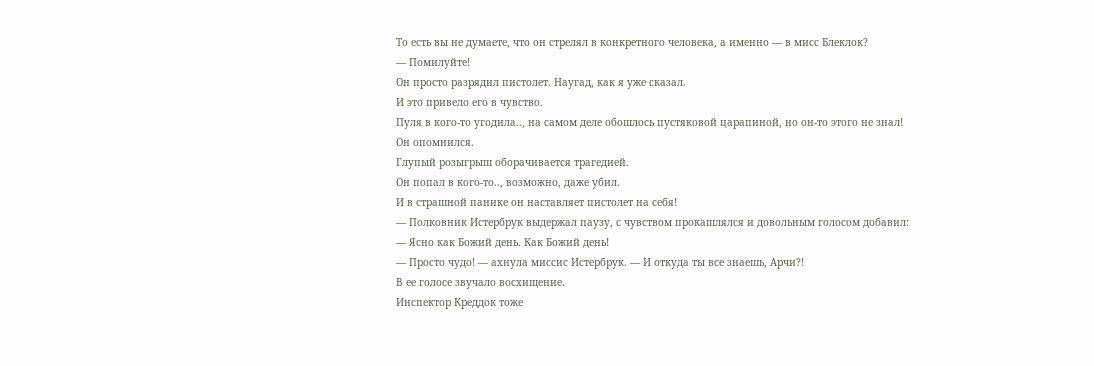То есть вы не думаете, что он стрелял в конкретного человека, а именно — в мисс Блеклок?
— Помилуйте!
Он просто разрядил пистолет. Наугад, как я уже сказал.
И это привело его в чувство.
Пуля в кого-то угодила.., на самом деле обошлось пустяковой царапиной, но он-то этого не знал!
Он опомнился.
Глупый розыгрыш оборачивается трагедией.
Он попал в кого-то.., возможно, даже убил.
И в страшной панике он наставляет пистолет на себя!
— Полковник Истербрук выдержал паузу, с чувством прокашлялся и довольным голосом добавил:
— Ясно как Божий день. Как Божий день!
— Просто чудо! — ахнула миссис Истербрук. — И откуда ты все знаешь, Арчи?!
В ее голосе звучало восхищение.
Инспектор Креддок тоже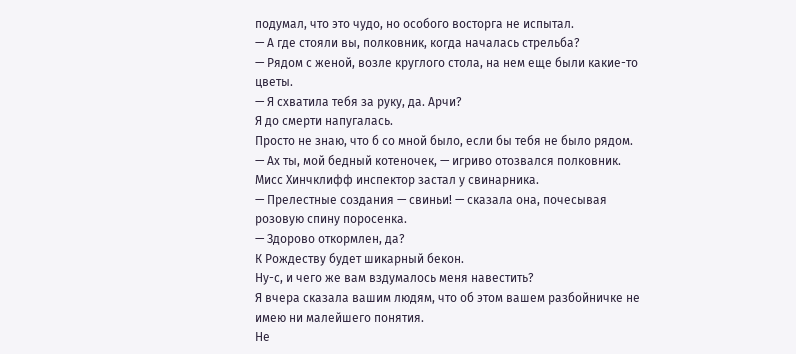подумал, что это чудо, но особого восторга не испытал.
— А где стояли вы, полковник, когда началась стрельба?
— Рядом с женой, возле круглого стола, на нем еще были какие-то цветы.
— Я схватила тебя за руку, да. Арчи?
Я до смерти напугалась.
Просто не знаю, что б со мной было, если бы тебя не было рядом.
— Ах ты, мой бедный котеночек, — игриво отозвался полковник.
Мисс Хинчклифф инспектор застал у свинарника.
— Прелестные создания — свиньи! — сказала она, почесывая розовую спину поросенка.
— Здорово откормлен, да?
К Рождеству будет шикарный бекон.
Ну-с, и чего же вам вздумалось меня навестить?
Я вчера сказала вашим людям, что об этом вашем разбойничке не имею ни малейшего понятия.
Не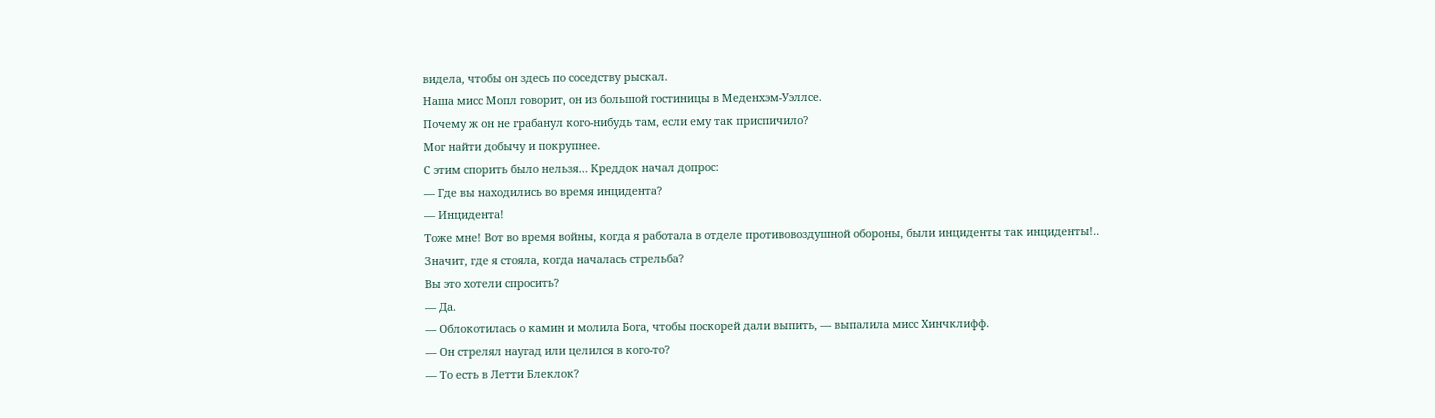видела, чтобы он здесь по соседству рыскал.
Наша мисс Мопл говорит, он из большой гостиницы в Меденхэм-Уэллсе.
Почему ж он не грабанул кого-нибудь там, если ему так приспичило?
Мог найти добычу и покрупнее.
С этим спорить было нельзя… Креддок начал допрос:
— Где вы находились во время инцидента?
— Инцидента!
Тоже мне! Вот во время войны, когда я работала в отделе противовоздушной обороны, были инциденты так инциденты!..
Значит, где я стояла, когда началась стрельба?
Вы это хотели спросить?
— Да.
— Облокотилась о камин и молила Бога, чтобы поскорей дали выпить, — выпалила мисс Хинчклифф.
— Он стрелял наугад или целился в кого-то?
— То есть в Летти Блеклок?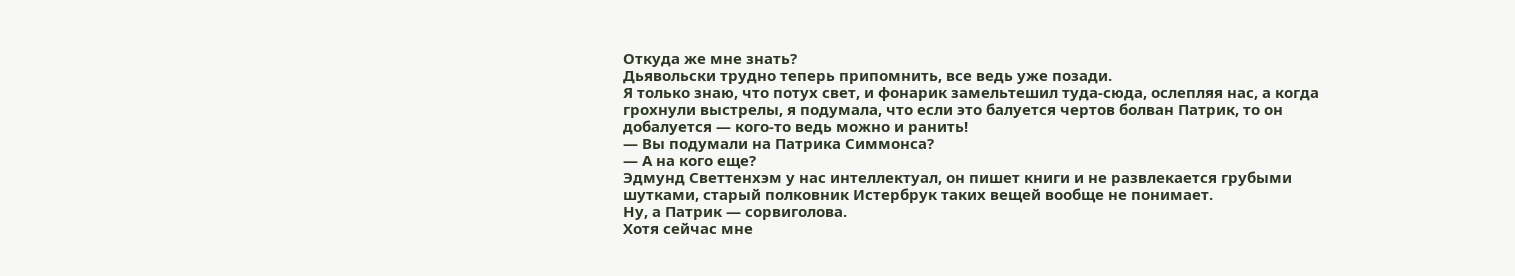Откуда же мне знать?
Дьявольски трудно теперь припомнить, все ведь уже позади.
Я только знаю, что потух свет, и фонарик замельтешил туда-сюда, ослепляя нас, а когда грохнули выстрелы, я подумала, что если это балуется чертов болван Патрик, то он добалуется — кого-то ведь можно и ранить!
— Вы подумали на Патрика Симмонса?
— А на кого еще?
Эдмунд Светтенхэм у нас интеллектуал, он пишет книги и не развлекается грубыми шутками, старый полковник Истербрук таких вещей вообще не понимает.
Ну, а Патрик — сорвиголова.
Хотя сейчас мне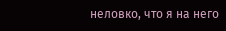неловко, что я на него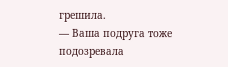грешила.
— Ваша подруга тоже подозревала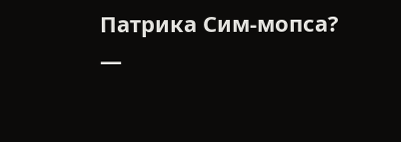Патрика Сим-мопса?
—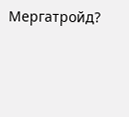Мергатройд?